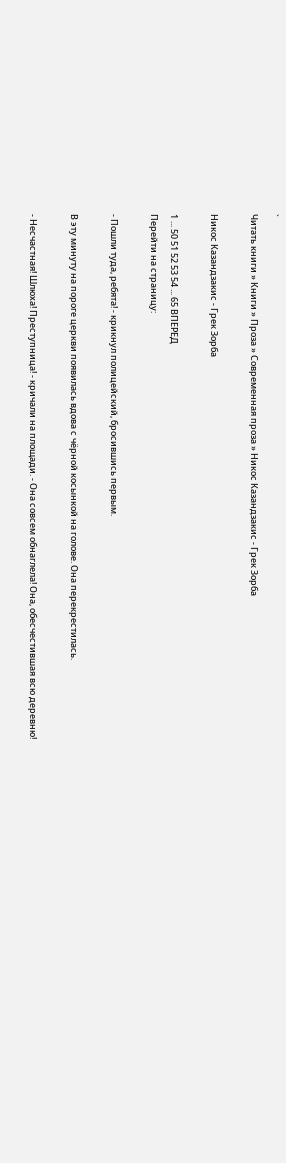`
Читать книги » Книги » Проза » Современная проза » Никос Казандзакис - Грек Зорба

Никос Казандзакис - Грек Зорба

1 ... 50 51 52 53 54 ... 65 ВПЕРЕД
Перейти на страницу:

- Пошли туда, ребята! - крикнул полицейский, бросившись первым.

В эту минуту на пороге церкви появилась вдова с чёрной косынкой на голове. Она перекрестилась.

- Несчастная! Шлюха! Преступница! - кричали на площади. - Она совсем обнаглела! Она, обесчестившая всю деревню!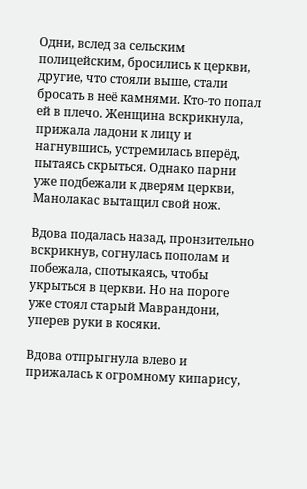Одни, вслед за сельским полицейским, бросились к церкви, другие, что стояли выше, стали бросать в неё камнями. Кто-то попал ей в плечо. Женщина вскрикнула, прижала ладони к лицу и нагнувшись, устремилась вперёд, пытаясь скрыться. Однако парни уже подбежали к дверям церкви, Манолакас вытащил свой нож.

Вдова подалась назад, пронзительно вскрикнув, согнулась пополам и побежала, спотыкаясь, чтобы укрыться в церкви. Но на пороге уже стоял старый Маврандони, уперев руки в косяки.

Вдова отпрыгнула влево и прижалась к огромному кипарису,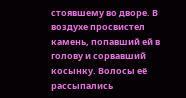стоявшему во дворе. В воздухе просвистел камень, попавший ей в голову и сорвавший косынку. Волосы её рассыпались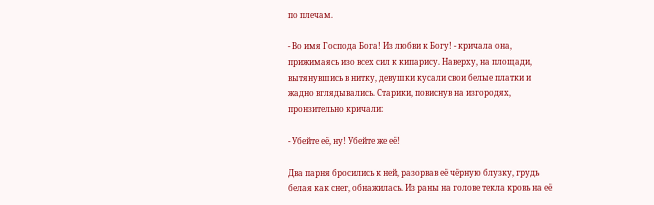по плечам.

- Во имя Господа Бога! Из любви к Богу! - кричала она, прижимаясь изо всех сил к кипарису. Наверху, на площади, вытянувшись в нитку, девушки кусали свои белые платки и жадно вглядывались. Старики, повиснув на изгородях, пронзительно кричали:

- Убейте её, ну! Убейте же её!

Два парня бросились к ней, разорвав её чёрную блузку, грудь белая как снег, обнажилась. Из раны на голове текла кровь на её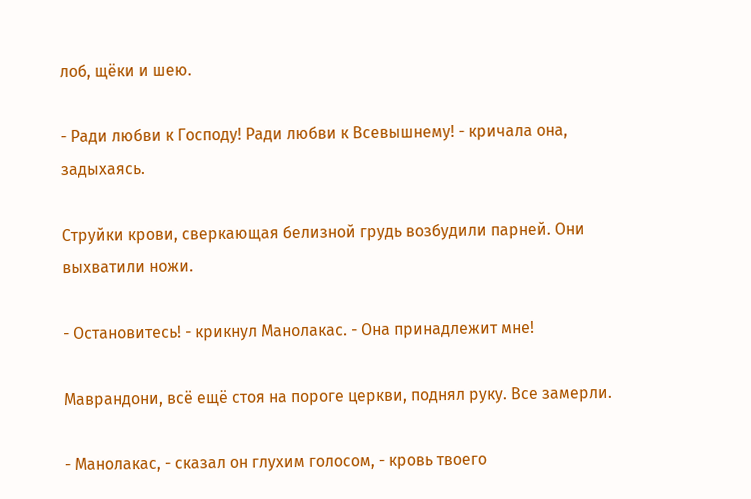лоб, щёки и шею.

- Ради любви к Господу! Ради любви к Всевышнему! - кричала она, задыхаясь.

Струйки крови, сверкающая белизной грудь возбудили парней. Они выхватили ножи.

- Остановитесь! - крикнул Манолакас. - Она принадлежит мне!

Маврандони, всё ещё стоя на пороге церкви, поднял руку. Все замерли.

- Манолакас, - сказал он глухим голосом, - кровь твоего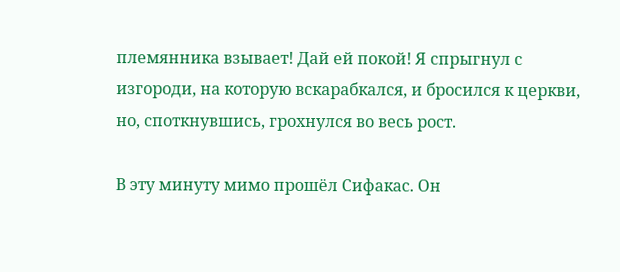племянника взывает! Дай ей покой! Я спрыгнул с изгороди, на которую вскарабкался, и бросился к церкви, но, споткнувшись, грохнулся во весь рост.

В эту минуту мимо прошёл Сифакас. Он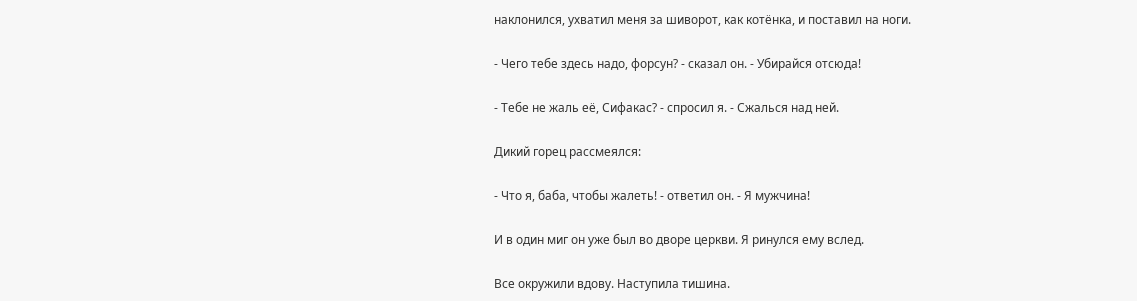наклонился, ухватил меня за шиворот, как котёнка, и поставил на ноги.

- Чего тебе здесь надо, форсун? - сказал он. - Убирайся отсюда!

- Тебе не жаль её, Сифакас? - спросил я. - Сжалься над ней.

Дикий горец рассмеялся:

- Что я, баба, чтобы жалеть! - ответил он. - Я мужчина!

И в один миг он уже был во дворе церкви. Я ринулся ему вслед.

Все окружили вдову. Наступила тишина.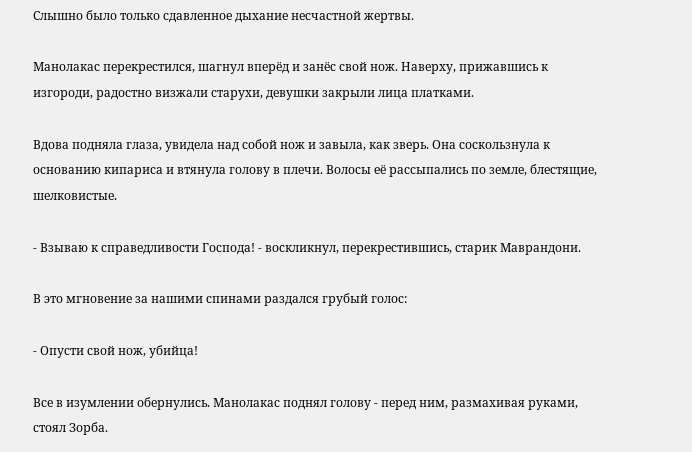Слышно было только сдавленное дыхание несчастной жертвы.

Манолакас перекрестился, шагнул вперёд и занёс свой нож. Наверху, прижавшись к изгороди, радостно визжали старухи, девушки закрыли лица платками.

Вдова подняла глаза, увидела над собой нож и завыла, как зверь. Она соскользнула к основанию кипариса и втянула голову в плечи. Волосы её рассыпались по земле, блестящие, шелковистые.

- Взываю к справедливости Господа! - воскликнул, перекрестившись, старик Маврандони.

В это мгновение за нашими спинами раздался грубый голос:

- Опусти свой нож, убийца!

Все в изумлении обернулись. Манолакас поднял голову - перед ним, размахивая руками, стоял Зорба.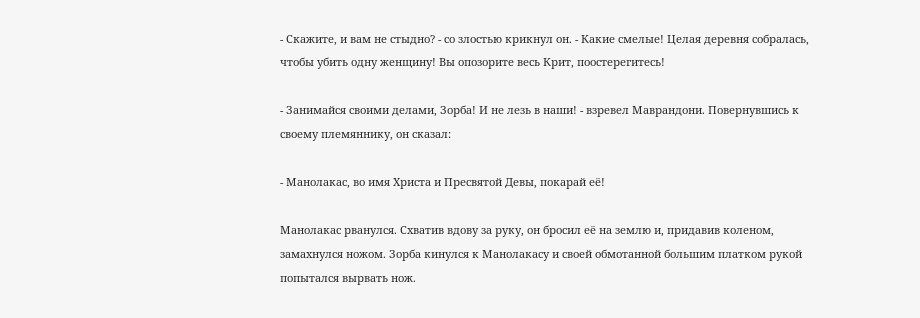- Скажите, и вам не стыдно? - со злостью крикнул он. - Какие смелые! Целая деревня собралась, чтобы убить одну женщину! Вы опозорите весь Крит, поостерегитесь!

- Занимайся своими делами, Зорба! И не лезь в наши! - взревел Маврандони. Повернувшись к своему племяннику, он сказал:

- Манолакас, во имя Христа и Пресвятой Девы, покарай её!

Манолакас рванулся. Схватив вдову за руку, он бросил её на землю и, придавив коленом, замахнулся ножом. Зорба кинулся к Манолакасу и своей обмотанной большим платком рукой попытался вырвать нож.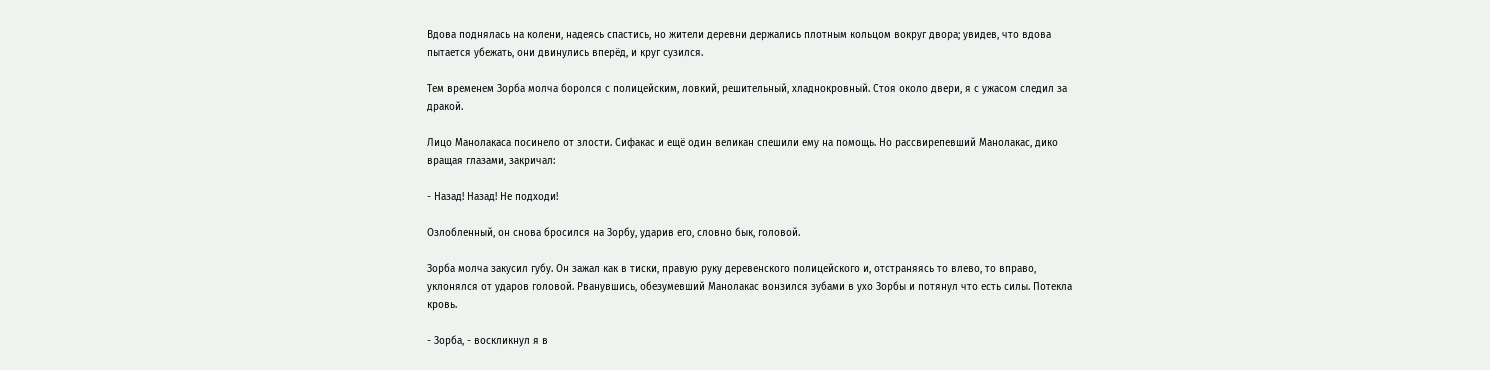Вдова поднялась на колени, надеясь спастись, но жители деревни держались плотным кольцом вокруг двора; увидев, что вдова пытается убежать, они двинулись вперёд, и круг сузился.

Тем временем Зорба молча боролся с полицейским, ловкий, решительный, хладнокровный. Стоя около двери, я с ужасом следил за дракой.

Лицо Манолакаса посинело от злости. Сифакас и ещё один великан спешили ему на помощь. Но рассвирепевший Манолакас, дико вращая глазами, закричал:

- Назад! Назад! Не подходи!

Озлобленный, он снова бросился на Зорбу, ударив его, словно бык, головой.

Зорба молча закусил губу. Он зажал как в тиски, правую руку деревенского полицейского и, отстраняясь то влево, то вправо, уклонялся от ударов головой. Рванувшись, обезумевший Манолакас вонзился зубами в ухо Зорбы и потянул что есть силы. Потекла кровь.

- Зорба, - воскликнул я в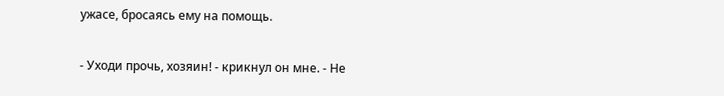ужасе, бросаясь ему на помощь.

- Уходи прочь, хозяин! - крикнул он мне. - Не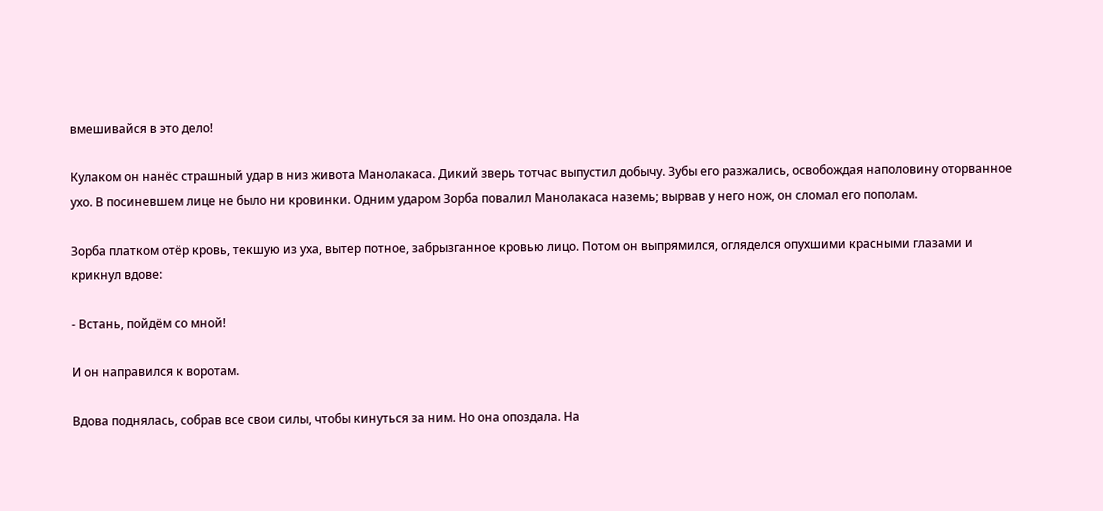вмешивайся в это дело!

Кулаком он нанёс страшный удар в низ живота Манолакаса. Дикий зверь тотчас выпустил добычу. Зубы его разжались, освобождая наполовину оторванное ухо. В посиневшем лице не было ни кровинки. Одним ударом Зорба повалил Манолакаса наземь; вырвав у него нож, он сломал его пополам.

Зорба платком отёр кровь, текшую из уха, вытер потное, забрызганное кровью лицо. Потом он выпрямился, огляделся опухшими красными глазами и крикнул вдове:

- Встань, пойдём со мной!

И он направился к воротам.

Вдова поднялась, собрав все свои силы, чтобы кинуться за ним. Но она опоздала. На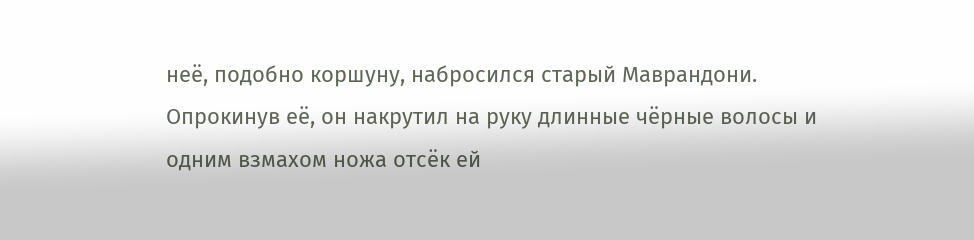неё, подобно коршуну, набросился старый Маврандони. Опрокинув её, он накрутил на руку длинные чёрные волосы и одним взмахом ножа отсёк ей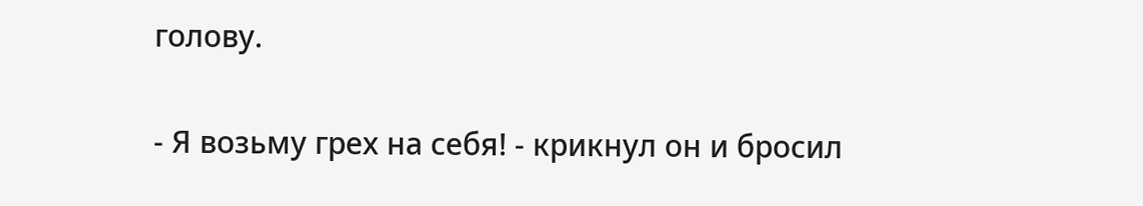голову.

- Я возьму грех на себя! - крикнул он и бросил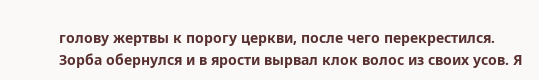голову жертвы к порогу церкви, после чего перекрестился. Зорба обернулся и в ярости вырвал клок волос из своих усов. Я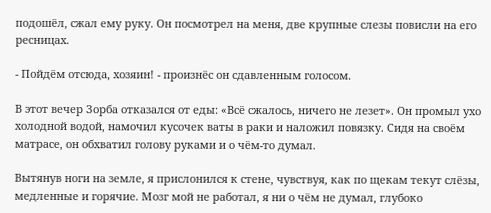подошёл, сжал ему руку. Он посмотрел на меня, две крупные слезы повисли на его ресницах.

- Пойдём отсюда, хозяин! - произнёс он сдавленным голосом.

В этот вечер Зорба отказался от еды: «Всё сжалось, ничего не лезет». Он промыл ухо холодной водой, намочил кусочек ваты в раки и наложил повязку. Сидя на своём матрасе, он обхватил голову руками и о чём-то думал.

Вытянув ноги на земле, я прислонился к стене, чувствуя, как по щекам текут слёзы, медленные и горячие. Мозг мой не работал, я ни о чём не думал, глубоко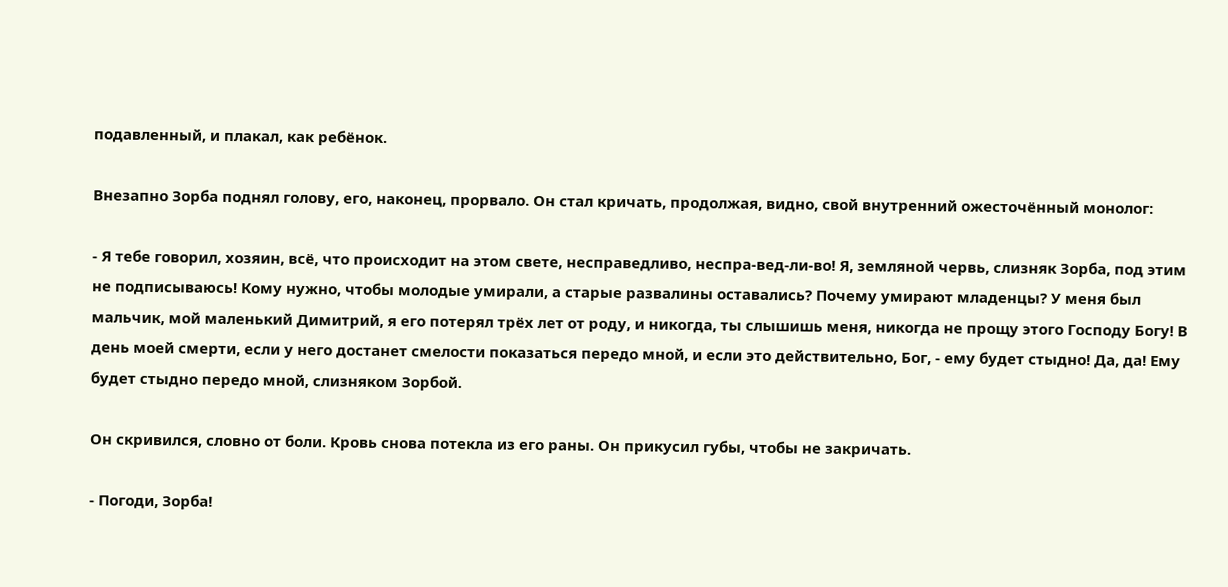подавленный, и плакал, как ребёнок.

Внезапно Зорба поднял голову, его, наконец, прорвало. Он стал кричать, продолжая, видно, свой внутренний ожесточённый монолог:

- Я тебе говорил, хозяин, всё, что происходит на этом свете, несправедливо, неспра-вед-ли-во! Я, земляной червь, слизняк Зорба, под этим не подписываюсь! Кому нужно, чтобы молодые умирали, а старые развалины оставались? Почему умирают младенцы? У меня был мальчик, мой маленький Димитрий, я его потерял трёх лет от роду, и никогда, ты слышишь меня, никогда не прощу этого Господу Богу! В день моей смерти, если у него достанет смелости показаться передо мной, и если это действительно, Бог, - ему будет стыдно! Да, да! Ему будет стыдно передо мной, слизняком Зорбой.

Он скривился, словно от боли. Кровь снова потекла из его раны. Он прикусил губы, чтобы не закричать.

- Погоди, Зорба!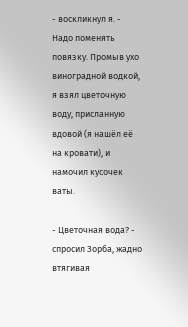- воскликнул я. - Надо поменять повязку. Промыв ухо виноградной водкой, я взял цветочную воду, присланную вдовой (я нашёл её на кровати), и намочил кусочек ваты.

- Цветочная вода? - спросил Зорба, жадно втягивая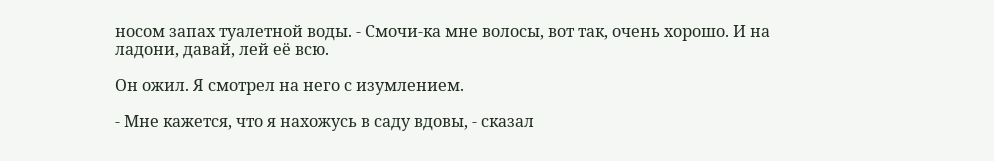носом запах туалетной воды. - Смочи-ка мне волосы, вот так, очень хорошо. И на ладони, давай, лей её всю.

Он ожил. Я смотрел на него с изумлением.

- Мне кажется, что я нахожусь в саду вдовы, - сказал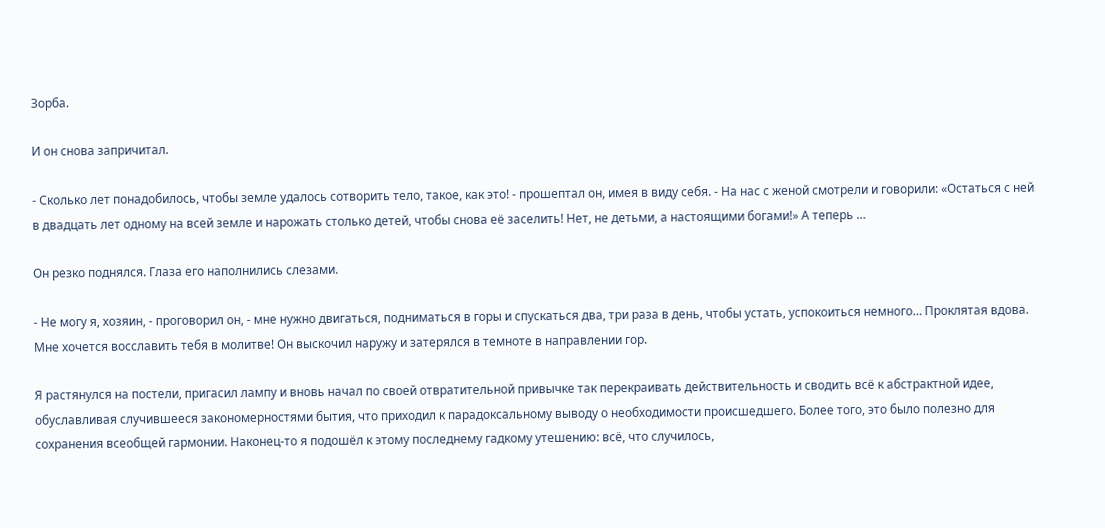Зорба.

И он снова запричитал.

- Сколько лет понадобилось, чтобы земле удалось сотворить тело, такое, как это! - прошептал он, имея в виду себя. - На нас с женой смотрели и говорили: «Остаться с ней в двадцать лет одному на всей земле и нарожать столько детей, чтобы снова её заселить! Нет, не детьми, а настоящими богами!» А теперь …

Он резко поднялся. Глаза его наполнились слезами.

- Не могу я, хозяин, - проговорил он, - мне нужно двигаться, подниматься в горы и спускаться два, три раза в день, чтобы устать, успокоиться немного… Проклятая вдова. Мне хочется восславить тебя в молитве! Он выскочил наружу и затерялся в темноте в направлении гор.

Я растянулся на постели, пригасил лампу и вновь начал по своей отвратительной привычке так перекраивать действительность и сводить всё к абстрактной идее, обуславливая случившееся закономерностями бытия, что приходил к парадоксальному выводу о необходимости происшедшего. Более того, это было полезно для сохранения всеобщей гармонии. Наконец-то я подошёл к этому последнему гадкому утешению: всё, что случилось,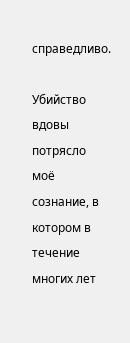справедливо.

Убийство вдовы потрясло моё сознание, в котором в течение многих лет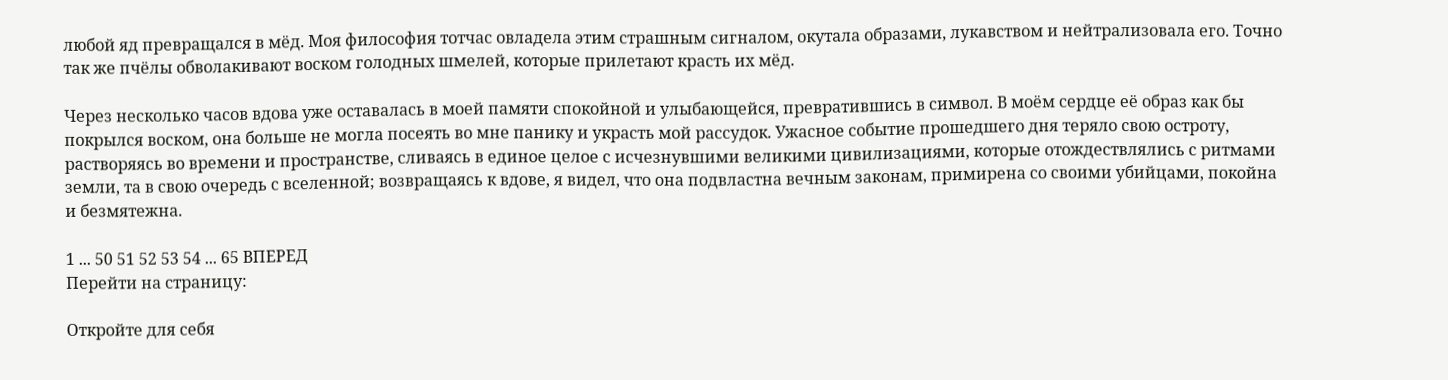любой яд превращался в мёд. Моя философия тотчас овладела этим страшным сигналом, окутала образами, лукавством и нейтрализовала его. Точно так же пчёлы обволакивают воском голодных шмелей, которые прилетают красть их мёд.

Через несколько часов вдова уже оставалась в моей памяти спокойной и улыбающейся, превратившись в символ. В моём сердце её образ как бы покрылся воском, она больше не могла посеять во мне панику и украсть мой рассудок. Ужасное событие прошедшего дня теряло свою остроту, растворяясь во времени и пространстве, сливаясь в единое целое с исчезнувшими великими цивилизациями, которые отождествлялись с ритмами земли, та в свою очередь с вселенной; возвращаясь к вдове, я видел, что она подвластна вечным законам, примирена со своими убийцами, покойна и безмятежна.

1 ... 50 51 52 53 54 ... 65 ВПЕРЕД
Перейти на страницу:

Откройте для себя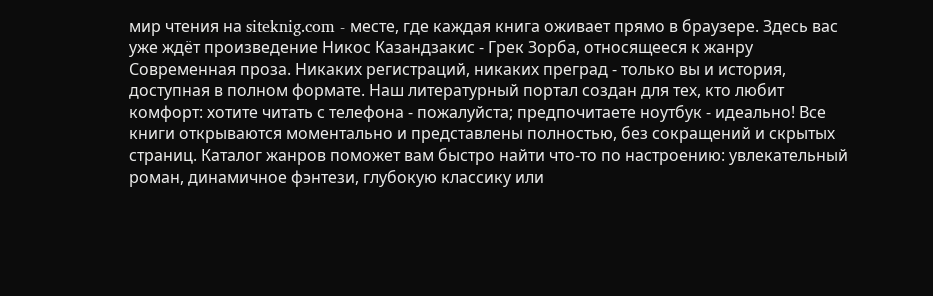мир чтения на siteknig.com - месте, где каждая книга оживает прямо в браузере. Здесь вас уже ждёт произведение Никос Казандзакис - Грек Зорба, относящееся к жанру Современная проза. Никаких регистраций, никаких преград - только вы и история, доступная в полном формате. Наш литературный портал создан для тех, кто любит комфорт: хотите читать с телефона - пожалуйста; предпочитаете ноутбук - идеально! Все книги открываются моментально и представлены полностью, без сокращений и скрытых страниц. Каталог жанров поможет вам быстро найти что-то по настроению: увлекательный роман, динамичное фэнтези, глубокую классику или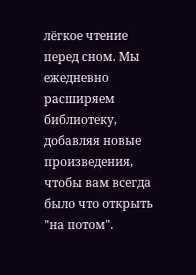лёгкое чтение перед сном. Мы ежедневно расширяем библиотеку, добавляя новые произведения, чтобы вам всегда было что открыть "на потом".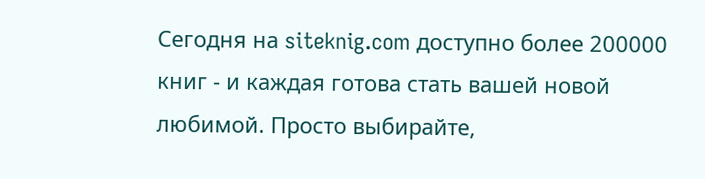Сегодня на siteknig.com доступно более 200000 книг - и каждая готова стать вашей новой любимой. Просто выбирайте,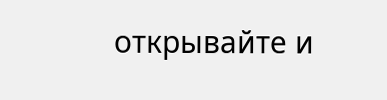открывайте и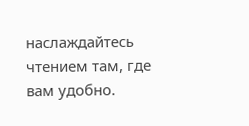наслаждайтесь чтением там, где вам удобно.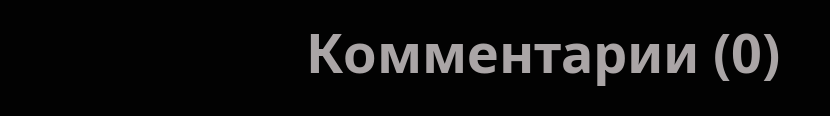Комментарии (0)